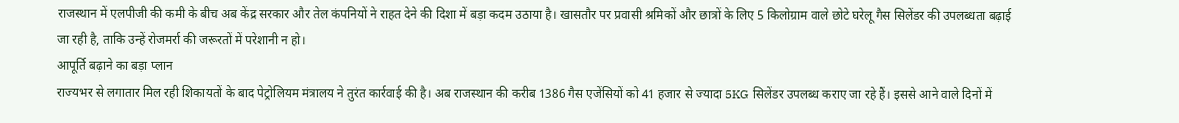राजस्थान में एलपीजी की कमी के बीच अब केंद्र सरकार और तेल कंपनियों ने राहत देने की दिशा में बड़ा कदम उठाया है। खासतौर पर प्रवासी श्रमिकों और छात्रों के लिए 5 किलोग्राम वाले छोटे घरेलू गैस सिलेंडर की उपलब्धता बढ़ाई जा रही है, ताकि उन्हें रोजमर्रा की जरूरतों में परेशानी न हो।
आपूर्ति बढ़ाने का बड़ा प्लान
राज्यभर से लगातार मिल रही शिकायतों के बाद पेट्रोलियम मंत्रालय ने तुरंत कार्रवाई की है। अब राजस्थान की करीब 1386 गैस एजेंसियों को 41 हजार से ज्यादा 5KG सिलेंडर उपलब्ध कराए जा रहे हैं। इससे आने वाले दिनों में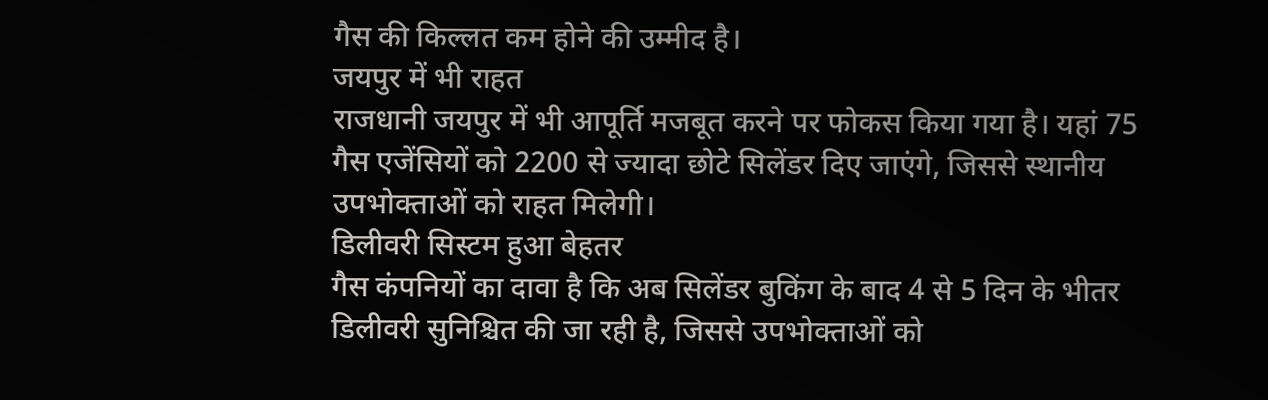गैस की किल्लत कम होने की उम्मीद है।
जयपुर में भी राहत
राजधानी जयपुर में भी आपूर्ति मजबूत करने पर फोकस किया गया है। यहां 75 गैस एजेंसियों को 2200 से ज्यादा छोटे सिलेंडर दिए जाएंगे, जिससे स्थानीय उपभोक्ताओं को राहत मिलेगी।
डिलीवरी सिस्टम हुआ बेहतर
गैस कंपनियों का दावा है कि अब सिलेंडर बुकिंग के बाद 4 से 5 दिन के भीतर डिलीवरी सुनिश्चित की जा रही है, जिससे उपभोक्ताओं को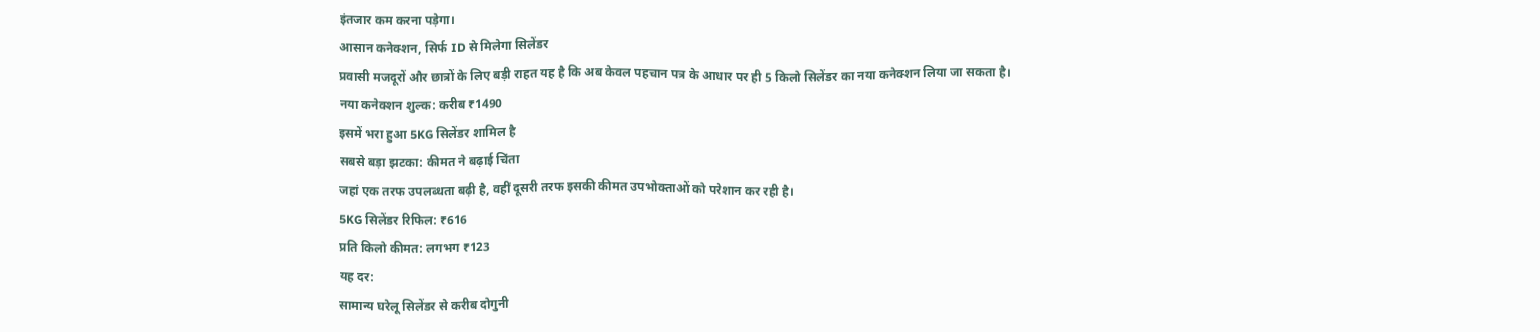इंतजार कम करना पड़ेगा।
आसान कनेक्शन, सिर्फ ID से मिलेगा सिलेंडर
प्रवासी मजदूरों और छात्रों के लिए बड़ी राहत यह है कि अब केवल पहचान पत्र के आधार पर ही 5 किलो सिलेंडर का नया कनेक्शन लिया जा सकता है।
नया कनेक्शन शुल्क: करीब ₹1490
इसमें भरा हुआ 5KG सिलेंडर शामिल है
सबसे बड़ा झटका: कीमत ने बढ़ाई चिंता
जहां एक तरफ उपलब्धता बढ़ी है, वहीं दूसरी तरफ इसकी कीमत उपभोक्ताओं को परेशान कर रही है।
5KG सिलेंडर रिफिल: ₹616
प्रति किलो कीमत: लगभग ₹123
यह दर:
सामान्य घरेलू सिलेंडर से करीब दोगुनी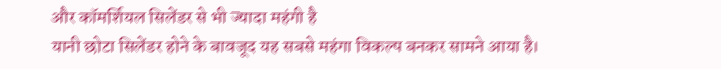और कॉमर्शियल सिलेंडर से भी ज्यादा महंगी है
यानी छोटा सिलेंडर होने के बावजूद यह सबसे महंगा विकल्प बनकर सामने आया है।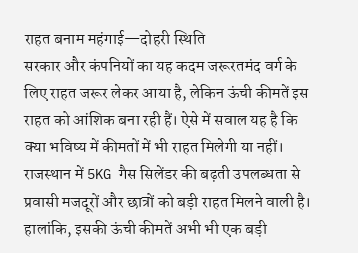राहत बनाम महंगाई—दोहरी स्थिति
सरकार और कंपनियों का यह कदम जरूरतमंद वर्ग के लिए राहत जरूर लेकर आया है, लेकिन ऊंची कीमतें इस राहत को आंशिक बना रही हैं। ऐसे में सवाल यह है कि क्या भविष्य में कीमतों में भी राहत मिलेगी या नहीं।
राजस्थान में 5KG गैस सिलेंडर की बढ़ती उपलब्धता से प्रवासी मजदूरों और छात्रों को बड़ी राहत मिलने वाली है। हालांकि, इसकी ऊंची कीमतें अभी भी एक बड़ी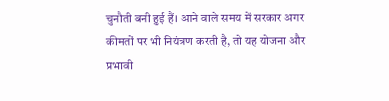चुनौती बनी हुई हैं। आने वाले समय में सरकार अगर कीमतों पर भी नियंत्रण करती है, तो यह योजना और प्रभावी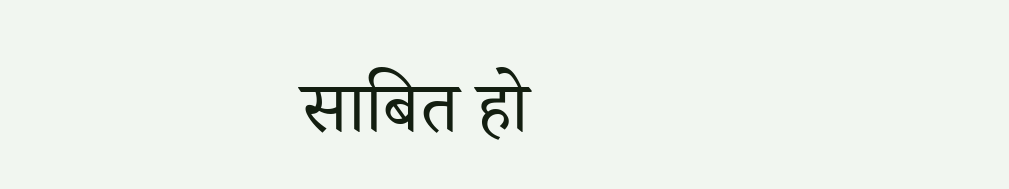साबित हो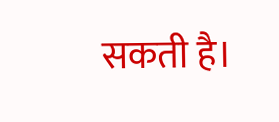सकती है।